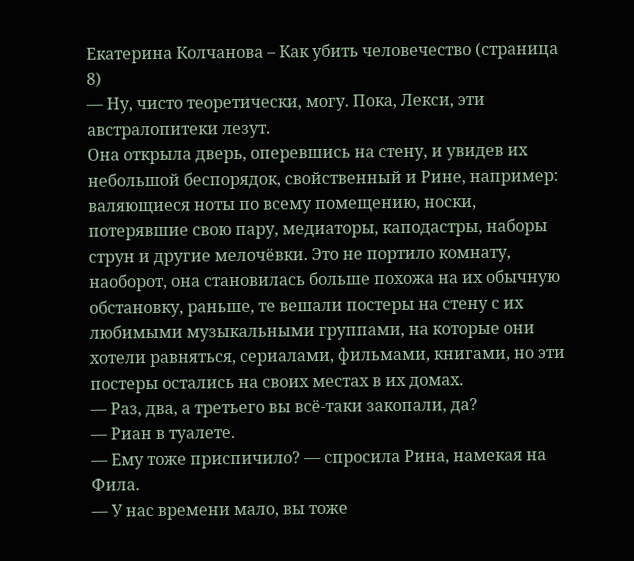Екатерина Колчанова – Как убить человечество (страница 8)
— Ну, чисто теоретически, могу. Пока, Лекси, эти австралопитеки лезут.
Она открыла дверь, оперевшись на стену, и увидев их небольшой беспорядок, свойственный и Рине, например: валяющиеся ноты по всему помещению, носки, потерявшие свою пару, медиаторы, каподастры, наборы струн и другие мелочëвки. Это не портило комнату, наоборот, она становилась больше похожа на их обычную обстановку, раньше, те вешали постеры на стену с их любимыми музыкальными группами, на которые они хотели равняться, сериалами, фильмами, книгами, но эти постеры остались на своих местах в их домах.
— Раз, два, а третьего вы всë-таки закопали, да?
— Риан в туалете.
— Ему тоже приспичило? — спросила Рина, намекая на Фила.
— У нас времени мало, вы тоже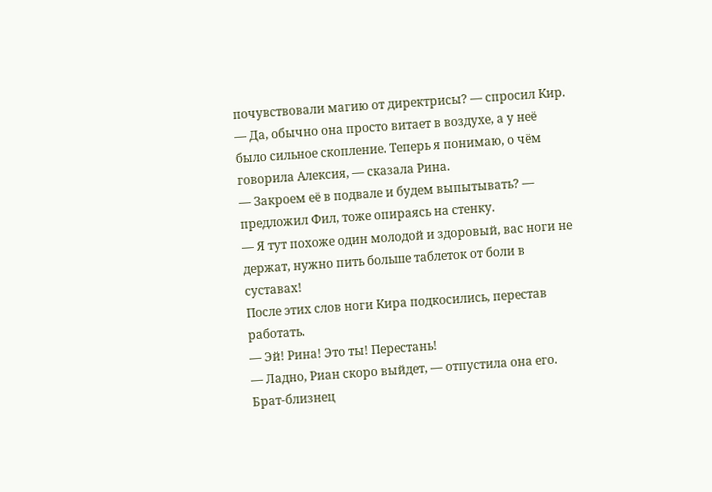почувствовали магию от директрисы? — спросил Кир.
— Да, обычно она просто витает в воздухе, а у неë было сильное скопление. Теперь я понимаю, о чëм говорила Алексия, — сказала Рина.
— Закроем еë в подвале и будем выпытывать? — предложил Фил, тоже опираясь на стенку.
— Я тут похоже один молодой и здоровый, вас ноги не держат, нужно пить больше таблеток от боли в суставах!
После этих слов ноги Кира подкосились, перестав работать.
— Эй! Рина! Это ты! Перестань!
— Ладно, Риан скоро выйдет, — отпустила она его.
Брат-близнец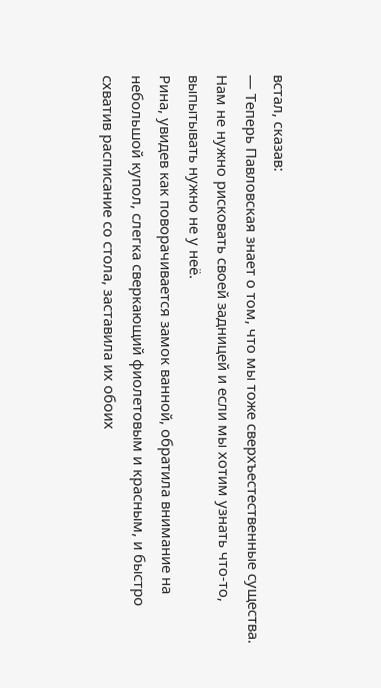встал, сказав:
— Теперь Павловская знает о том, что мы тоже сверхъестественные существа. Нам не нужно рисковать своей задницей и если мы хотим узнать что-то, выпытывать нужно не у неë.
Рина, увидев как поворачивается замок ванной, обратила внимание на небольшой купол, слегка сверкающий фиолетовым и красным, и быстро схватив расписание со стола, заставила их обоих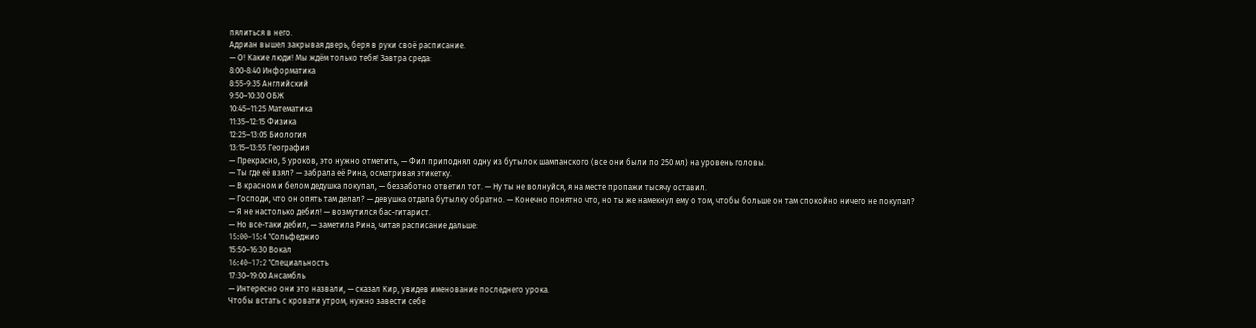пялиться в него.
Адриан вышел закрывая дверь, беря в руки своë расписание.
— О! Какие люди! Мы ждëм только тебя! Завтра среда:
8:00-8:40 Информатика
8:55-9:35 Английский
9:50–10:30 ОБЖ
10:45–11:25 Математика
11:35–12:15 Физика
12:25–13:05 Биология
13:15–13:55 География
— Прекрасно, 5 уроков, это нужно отметить, — Фил приподнял одну из бутылок шампанского (все они были по 250 мл) на уровень головы.
— Ты где еë взял? — забрала еë Рина, осматривая этикетку.
— В красном и белом дедушка покупал, — беззаботно ответил тот. — Ну ты не волнуйся, я на месте пропажи тысячу оставил.
— Господи, что он опять там делал? — девушка отдала бутылку обратно. — Конечно понятно что, но ты же намекнул ему о том, чтобы больше он там спокойно ничего не покупал?
— Я не настолько дебил! — возмутился бас-гитарист.
— Но все-таки дебил, — заметила Рина, читая расписание дальше:
15:00–15:4 °Cольфеджио
15:50–16:30 Вокал
16:40–17:2 °Cпециальность
17:30–19:00 Ансамбль
— Интересно они это назвали, — сказал Кир, увидев именование последнего урока.
Чтобы встать с кровати утром, нужно завести себе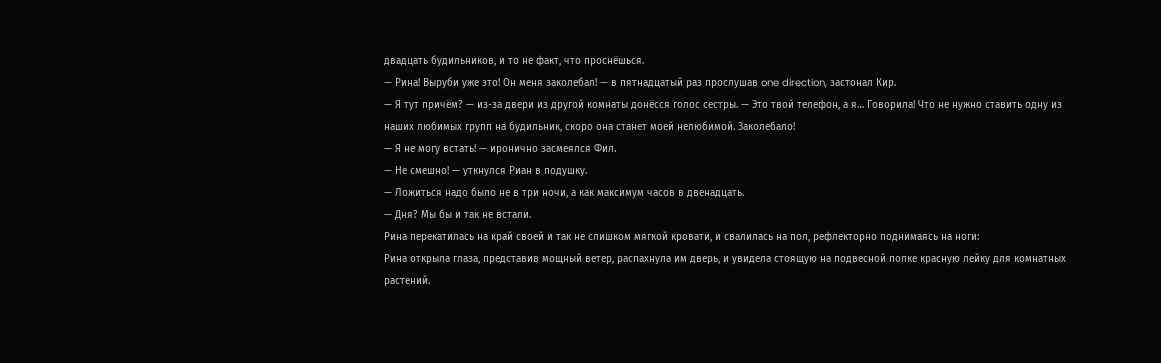двадцать будильников, и то не факт, что проснëшься.
— Рина! Выруби уже это! Он меня заколебал! — в пятнадцатый раз прослушав one direction, застонал Кир.
— Я тут причëм? — из-за двери из другой комнаты донëсся голос сестры. — Это твой телефон, а я… Говорила! Что не нужно ставить одну из наших любимых групп на будильник, скоро она станет моей нелюбимой. Заколебало!
— Я не могу встать! — иронично засмеялся Фил.
— Не смешно! — уткнулся Риан в подушку.
— Ложиться надо было не в три ночи, а как максимум часов в двенадцать.
— Дня? Мы бы и так не встали.
Рина перекатилась на край своей и так не слишком мягкой кровати, и свалилась на пол, рефлекторно поднимаясь на ноги:
Рина открыла глаза, представив мощный ветер, распахнула им дверь, и увидела стоящую на подвесной полке красную лейку для комнатных растений.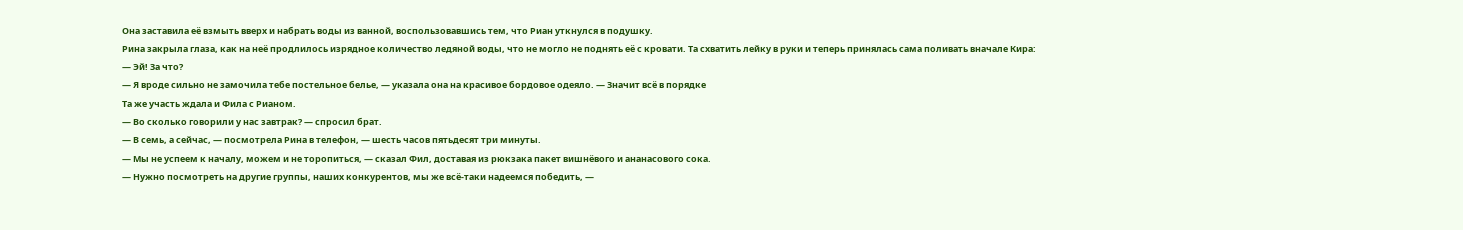Она заставила еë взмыть вверх и набрать воды из ванной, воспользовавшись тем, что Риан уткнулся в подушку.
Рина закрыла глаза, как на неë продлилось изрядное количество ледяной воды, что не могло не поднять еë с кровати. Та схватить лейку в руки и теперь принялась сама поливать вначале Кира:
— Эй! За что?
— Я вроде сильно не замочила тебе постельное белье, — указала она на красивое бордовое одеяло. — Значит всë в порядке
Та же участь ждала и Фила с Рианом.
— Во сколько говорили у нас завтрак? — спросил брат.
— В семь, а сейчас, — посмотрела Рина в телефон, — шесть часов пятьдесят три минуты.
— Мы не успеем к началу, можем и не торопиться, — сказал Фил, доставая из рюкзака пакет вишнëвого и ананасового сока.
— Нужно посмотреть на другие группы, наших конкурентов, мы же всë-таки надеемся победить, —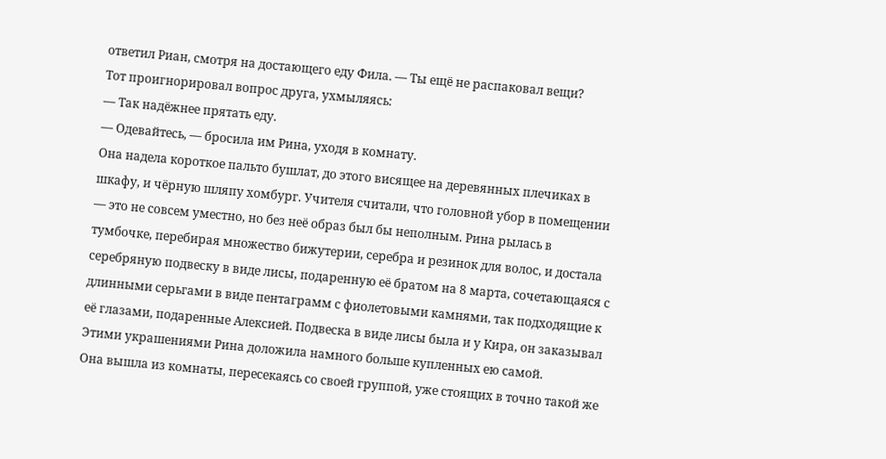ответил Риан, смотря на достающего еду Фила. — Ты ещë не распаковал вещи?
Тот проигнорировал вопрос друга, ухмыляясь:
— Так надëжнее прятать еду.
— Одевайтесь, — бросила им Рина, уходя в комнату.
Она надела короткое пальто бушлат, до этого висящее на деревянных плечиках в шкафу, и чëрную шляпу хомбург. Учителя считали, что головной убор в помещении — это не совсем уместно, но без неë образ был бы неполным. Рина рылась в тумбочке, перебирая множество бижутерии, серебра и резинок для волос, и достала серебряную подвеску в виде лисы, подаренную еë братом на 8 марта, сочетающаяся с длинными серьгами в виде пентаграмм с фиолетовыми камнями, так подходящие к еë глазами, подаренные Алексией. Подвеска в виде лисы была и у Кира, он заказывал Этими украшениями Рина доложила намного больше купленных ею самой.
Она вышла из комнаты, пересекаясь со своей группой, уже стоящих в точно такой же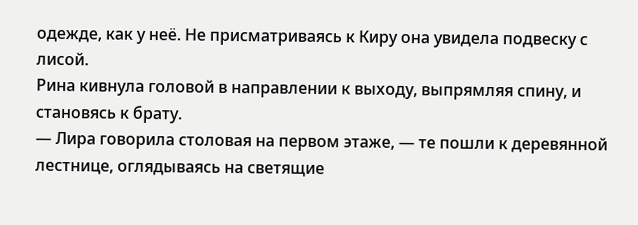одежде, как у неё. Не присматриваясь к Киру она увидела подвеску с лисой.
Рина кивнула головой в направлении к выходу, выпрямляя спину, и становясь к брату.
— Лира говорила столовая на первом этаже, — те пошли к деревянной лестнице, оглядываясь на светящие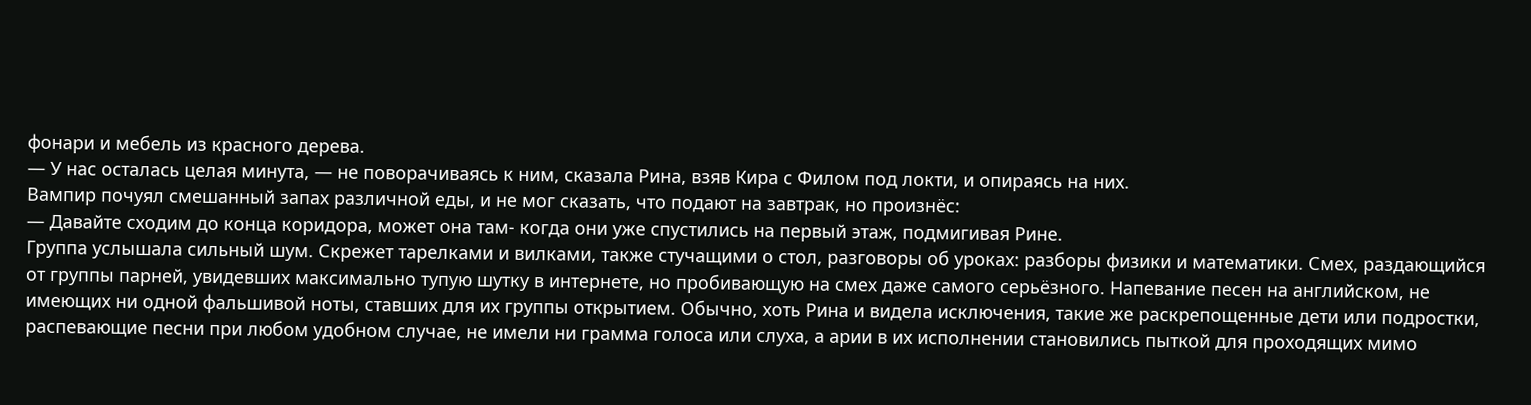фонари и мебель из красного дерева.
— У нас осталась целая минута, — не поворачиваясь к ним, сказала Рина, взяв Кира с Филом под локти, и опираясь на них.
Вампир почуял смешанный запах различной еды, и не мог сказать, что подают на завтрак, но произнëс:
— Давайте сходим до конца коридора, может она там- когда они уже спустились на первый этаж, подмигивая Рине.
Группа услышала сильный шум. Скрежет тарелками и вилками, также стучащими о стол, разговоры об уроках: разборы физики и математики. Смех, раздающийся от группы парней, увидевших максимально тупую шутку в интернете, но пробивающую на смех даже самого серьëзного. Напевание песен на английском, не имеющих ни одной фальшивой ноты, ставших для их группы открытием. Обычно, хоть Рина и видела исключения, такие же раскрепощенные дети или подростки, распевающие песни при любом удобном случае, не имели ни грамма голоса или слуха, а арии в их исполнении становились пыткой для проходящих мимо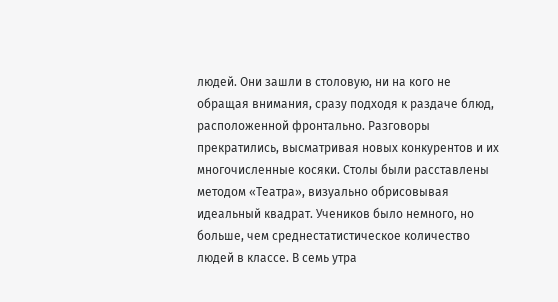людей. Они зашли в столовую, ни на кого не обращая внимания, сразу подходя к раздаче блюд, расположенной фронтально. Разговоры прекратились, высматривая новых конкурентов и их многочисленные косяки. Столы были расставлены методом «Театра», визуально обрисовывая идеальный квадрат. Учеников было немного, но больше, чем среднестатистическое количество людей в классе. В семь утра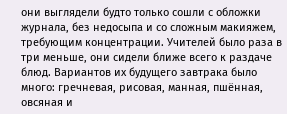они выглядели будто только сошли с обложки журнала, без недосыпа и со сложным макияжем, требующим концентрации. Учителей было раза в три меньше, они сидели ближе всего к раздаче блюд. Вариантов их будущего завтрака было много: гречневая, рисовая, манная, пшëнная, овсяная и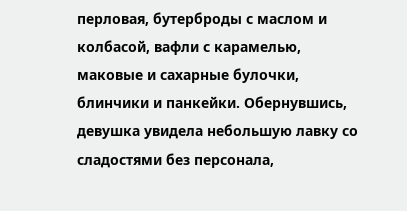перловая, бутерброды с маслом и колбасой, вафли с карамелью, маковые и сахарные булочки, блинчики и панкейки. Обернувшись, девушка увидела небольшую лавку со сладостями без персонала,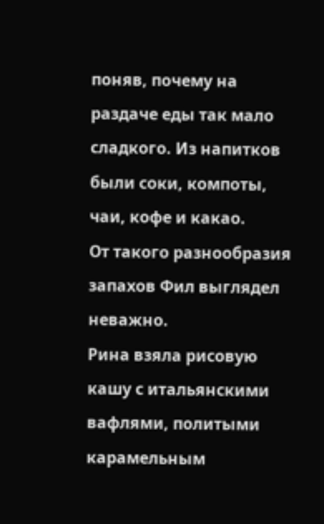поняв, почему на раздаче еды так мало сладкого. Из напитков были соки, компоты, чаи, кофе и какао.
От такого разнообразия запахов Фил выглядел неважно.
Рина взяла рисовую кашу с итальянскими вафлями, политыми карамельным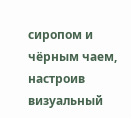сиропом и чëрным чаем, настроив визуальный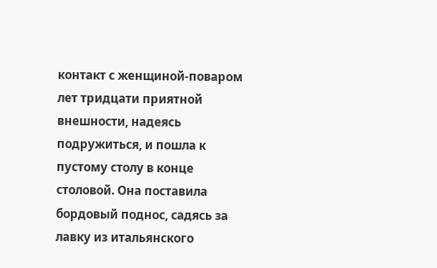контакт с женщиной-поваром лет тридцати приятной внешности, надеясь подружиться, и пошла к пустому столу в конце столовой. Она поставила бордовый поднос, садясь за лавку из итальянского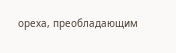ореха, преобладающим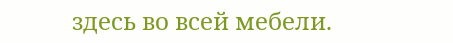здесь во всей мебели.